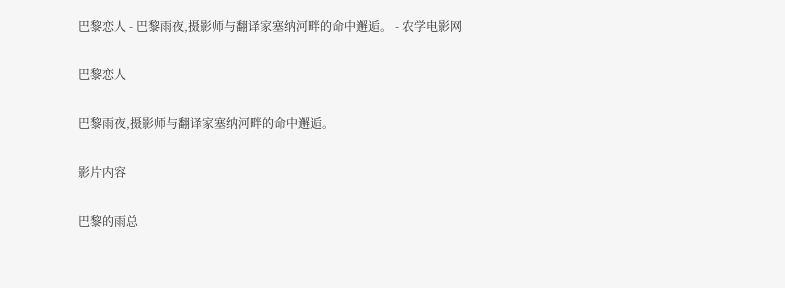巴黎恋人 - 巴黎雨夜,摄影师与翻译家塞纳河畔的命中邂逅。 - 农学电影网

巴黎恋人

巴黎雨夜,摄影师与翻译家塞纳河畔的命中邂逅。

影片内容

巴黎的雨总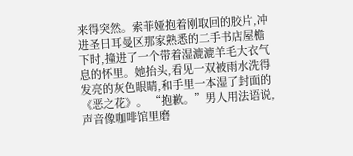来得突然。索菲娅抱着刚取回的胶片,冲进圣日耳曼区那家熟悉的二手书店屋檐下时,撞进了一个带着湿漉漉羊毛大衣气息的怀里。她抬头,看见一双被雨水洗得发亮的灰色眼睛,和手里一本湿了封面的《恶之花》。 “抱歉。”男人用法语说,声音像咖啡馆里磨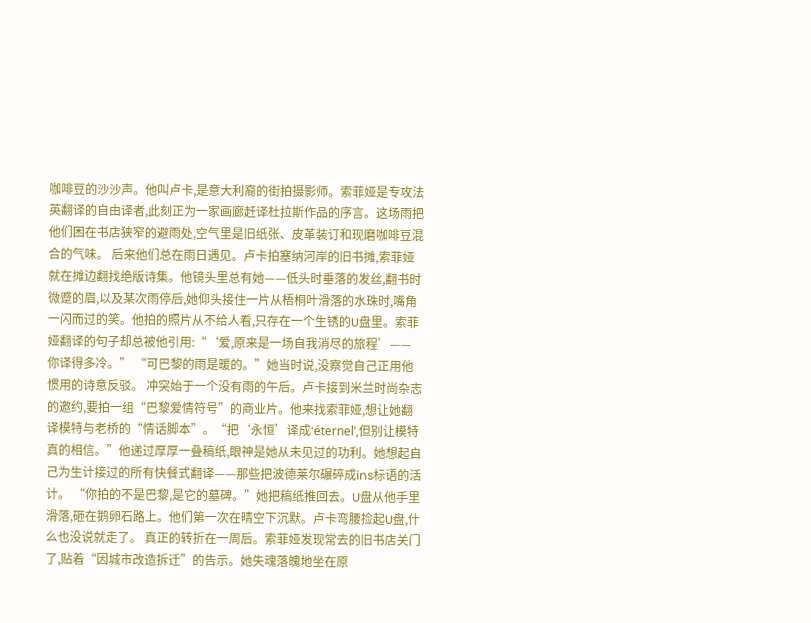咖啡豆的沙沙声。他叫卢卡,是意大利裔的街拍摄影师。索菲娅是专攻法英翻译的自由译者,此刻正为一家画廊赶译杜拉斯作品的序言。这场雨把他们困在书店狭窄的避雨处,空气里是旧纸张、皮革装订和现磨咖啡豆混合的气味。 后来他们总在雨日遇见。卢卡拍塞纳河岸的旧书摊,索菲娅就在摊边翻找绝版诗集。他镜头里总有她——低头时垂落的发丝,翻书时微蹙的眉,以及某次雨停后,她仰头接住一片从梧桐叶滑落的水珠时,嘴角一闪而过的笑。他拍的照片从不给人看,只存在一个生锈的U盘里。索菲娅翻译的句子却总被他引用:“‘爱,原来是一场自我消尽的旅程’——你译得多冷。” “可巴黎的雨是暖的。”她当时说,没察觉自己正用他惯用的诗意反驳。 冲突始于一个没有雨的午后。卢卡接到米兰时尚杂志的邀约,要拍一组“巴黎爱情符号”的商业片。他来找索菲娅,想让她翻译模特与老桥的“情话脚本”。“把‘永恒’译成‘éternel’,但别让模特真的相信。”他递过厚厚一叠稿纸,眼神是她从未见过的功利。她想起自己为生计接过的所有快餐式翻译——那些把波德莱尔碾碎成ins标语的活计。 “你拍的不是巴黎,是它的墓碑。”她把稿纸推回去。U盘从他手里滑落,砸在鹅卵石路上。他们第一次在晴空下沉默。卢卡弯腰捡起U盘,什么也没说就走了。 真正的转折在一周后。索菲娅发现常去的旧书店关门了,贴着“因城市改造拆迁”的告示。她失魂落魄地坐在原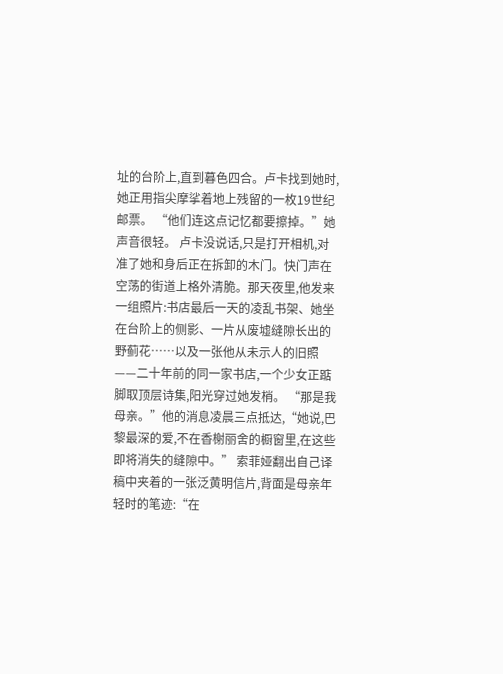址的台阶上,直到暮色四合。卢卡找到她时,她正用指尖摩挲着地上残留的一枚19世纪邮票。 “他们连这点记忆都要擦掉。”她声音很轻。 卢卡没说话,只是打开相机,对准了她和身后正在拆卸的木门。快门声在空荡的街道上格外清脆。那天夜里,他发来一组照片:书店最后一天的凌乱书架、她坐在台阶上的侧影、一片从废墟缝隙长出的野蓟花……以及一张他从未示人的旧照——二十年前的同一家书店,一个少女正踮脚取顶层诗集,阳光穿过她发梢。 “那是我母亲。”他的消息凌晨三点抵达,“她说,巴黎最深的爱,不在香榭丽舍的橱窗里,在这些即将消失的缝隙中。” 索菲娅翻出自己译稿中夹着的一张泛黄明信片,背面是母亲年轻时的笔迹:“在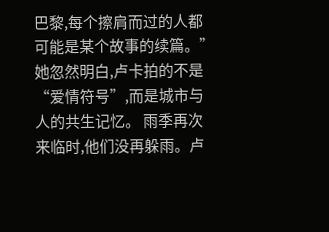巴黎,每个擦肩而过的人都可能是某个故事的续篇。”她忽然明白,卢卡拍的不是“爱情符号”,而是城市与人的共生记忆。 雨季再次来临时,他们没再躲雨。卢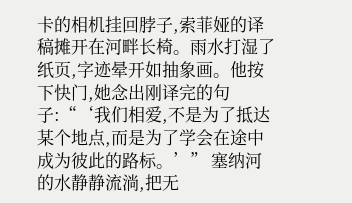卡的相机挂回脖子,索菲娅的译稿摊开在河畔长椅。雨水打湿了纸页,字迹晕开如抽象画。他按下快门,她念出刚译完的句子:“‘我们相爱,不是为了抵达某个地点,而是为了学会在途中成为彼此的路标。’” 塞纳河的水静静流淌,把无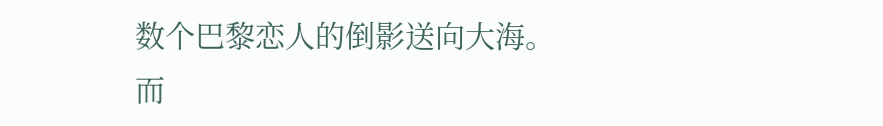数个巴黎恋人的倒影送向大海。而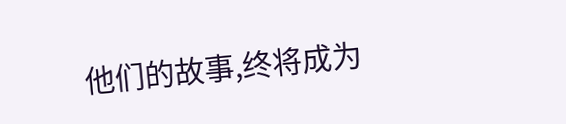他们的故事,终将成为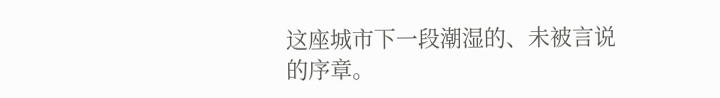这座城市下一段潮湿的、未被言说的序章。